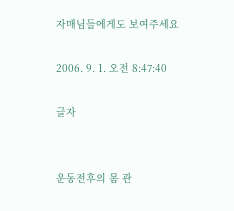자매님들에게도 보여주세요

2006. 9. 1. 오전 8:47:40

글자


운동전후의 몸 관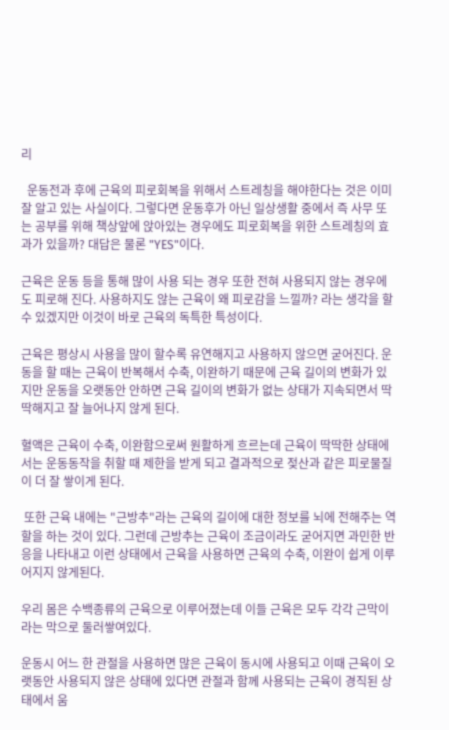리

  운동전과 후에 근육의 피로회복을 위해서 스트레칭을 해야한다는 것은 이미 잘 알고 있는 사실이다. 그렇다면 운동후가 아닌 일상생활 중에서 즉 사무 또는 공부를 위해 책상앞에 앉아있는 경우에도 피로회복을 위한 스트레칭의 효과가 있을까? 대답은 물론 "YES"이다.

근육은 운동 등을 통해 많이 사용 되는 경우 또한 전혀 사용되지 않는 경우에도 피로해 진다. 사용하지도 않는 근육이 왜 피로감을 느낄까? 라는 생각을 할 수 있겠지만 이것이 바로 근육의 독특한 특성이다.

근육은 평상시 사용을 많이 할수록 유연해지고 사용하지 않으면 굳어진다. 운동을 할 때는 근육이 반복해서 수축, 이완하기 때문에 근육 길이의 변화가 있지만 운동을 오랫동안 안하면 근육 길이의 변화가 없는 상태가 지속되면서 딱딱해지고 잘 늘어나지 않게 된다.

혈액은 근육이 수축, 이완함으로써 원활하게 흐르는데 근육이 딱딱한 상태에서는 운동동작을 취할 때 제한을 받게 되고 결과적으로 젖산과 같은 피로물질이 더 잘 쌓이게 된다.

 또한 근육 내에는 "근방추"라는 근육의 길이에 대한 정보를 뇌에 전해주는 역할을 하는 것이 있다. 그런데 근방추는 근육이 조금이라도 굳어지면 과민한 반응을 나타내고 이런 상태에서 근육을 사용하면 근육의 수축, 이완이 쉽게 이루어지지 않게된다.

우리 몸은 수백종류의 근육으로 이루어졌는데 이들 근육은 모두 각각 근막이라는 막으로 둘러쌓여있다.

운동시 어느 한 관절을 사용하면 많은 근육이 동시에 사용되고 이때 근육이 오랫동안 사용되지 않은 상태에 있다면 관절과 함께 사용되는 근육이 경직된 상태에서 움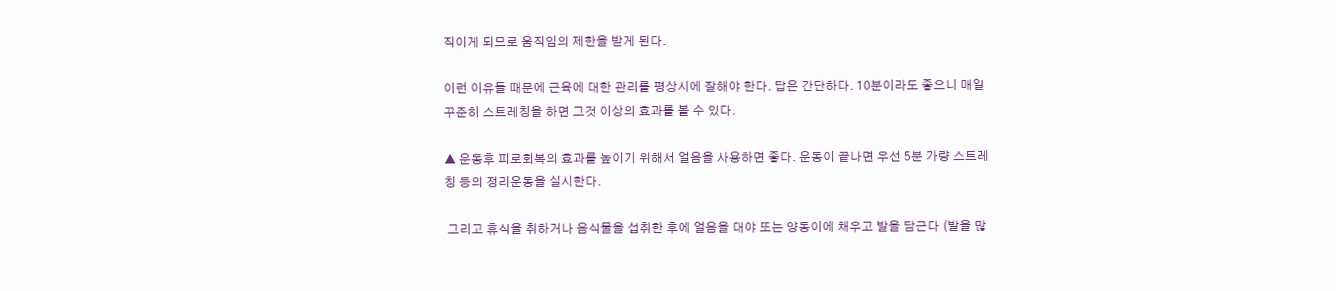직이게 되므로 움직임의 제한을 받게 된다.

이런 이유들 때문에 근육에 대한 관리를 평상시에 잘해야 한다. 답은 간단하다. 10분이라도 좋으니 매일 꾸준히 스트레칭을 하면 그것 이상의 효과를 볼 수 있다.

▲ 운동후 피로회복의 효과를 높이기 위해서 얼음을 사용하면 좋다. 운동이 끝나면 우선 5분 가량 스트레칭 등의 정리운동을 실시한다.

 그리고 휴식을 취하거나 음식물을 섭취한 후에 얼음을 대야 또는 양동이에 채우고 발을 담근다 (발을 많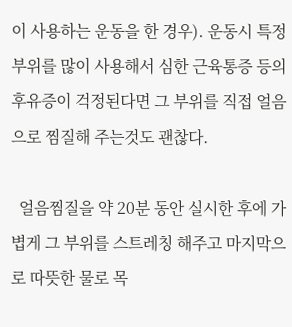이 사용하는 운동을 한 경우). 운동시 특정 부위를 많이 사용해서 심한 근육통증 등의 후유증이 걱정된다면 그 부위를 직접 얼음으로 찜질해 주는것도 괜찮다.

  얼음찜질을 약 20분 동안 실시한 후에 가볍게 그 부위를 스트레칭 해주고 마지막으로 따뜻한 물로 목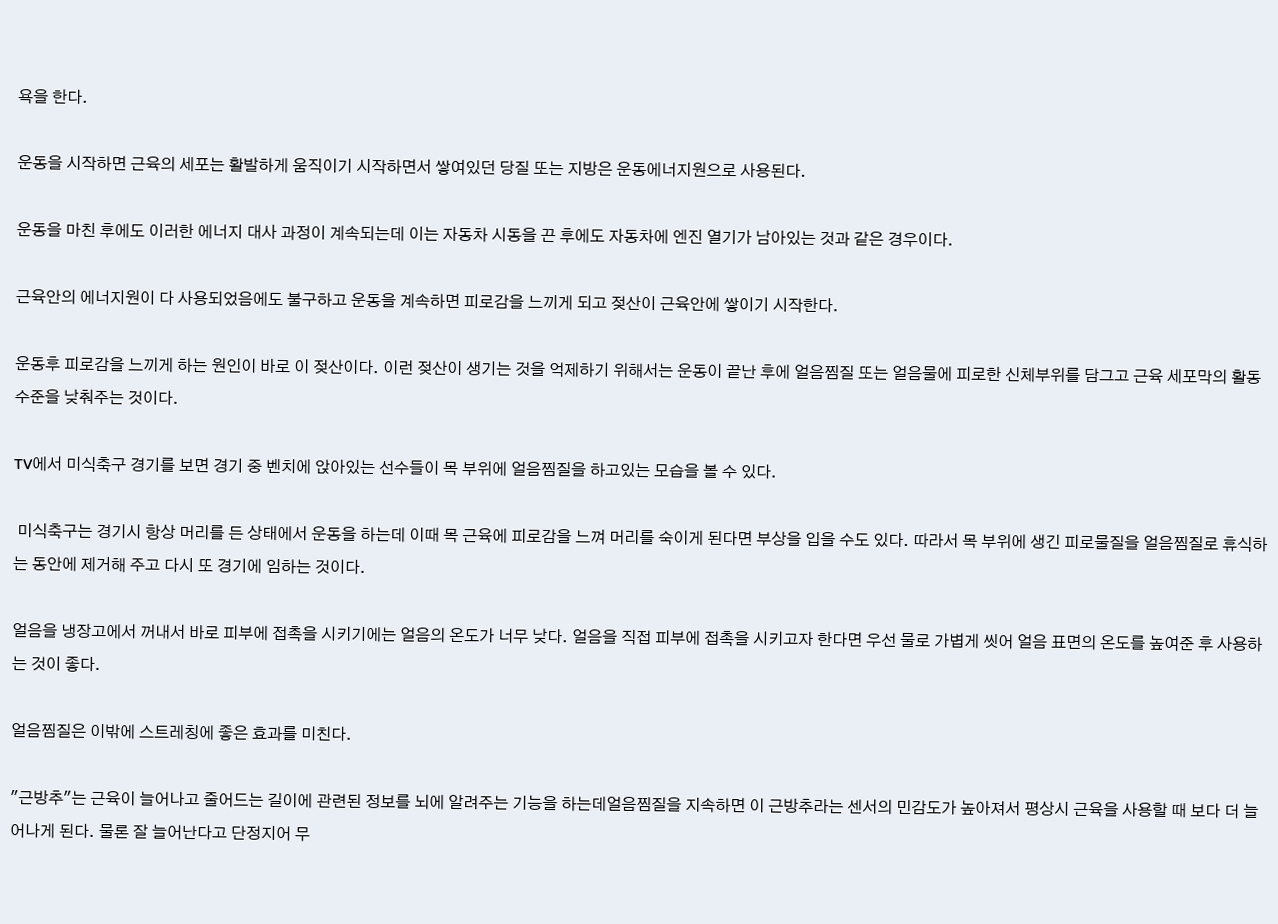욕을 한다.

운동을 시작하면 근육의 세포는 활발하게 움직이기 시작하면서 쌓여있던 당질 또는 지방은 운동에너지원으로 사용된다.

운동을 마친 후에도 이러한 에너지 대사 과정이 계속되는데 이는 자동차 시동을 끈 후에도 자동차에 엔진 열기가 남아있는 것과 같은 경우이다.

근육안의 에너지원이 다 사용되었음에도 불구하고 운동을 계속하면 피로감을 느끼게 되고 젖산이 근육안에 쌓이기 시작한다.

운동후 피로감을 느끼게 하는 원인이 바로 이 젖산이다. 이런 젖산이 생기는 것을 억제하기 위해서는 운동이 끝난 후에 얼음찜질 또는 얼음물에 피로한 신체부위를 담그고 근육 세포막의 활동수준을 낮춰주는 것이다.

TV에서 미식축구 경기를 보면 경기 중 벤치에 앉아있는 선수들이 목 부위에 얼음찜질을 하고있는 모습을 볼 수 있다.

 미식축구는 경기시 항상 머리를 든 상태에서 운동을 하는데 이때 목 근육에 피로감을 느껴 머리를 숙이게 된다면 부상을 입을 수도 있다. 따라서 목 부위에 생긴 피로물질을 얼음찜질로 휴식하는 동안에 제거해 주고 다시 또 경기에 임하는 것이다.

얼음을 냉장고에서 꺼내서 바로 피부에 접촉을 시키기에는 얼음의 온도가 너무 낮다. 얼음을 직접 피부에 접촉을 시키고자 한다면 우선 물로 가볍게 씻어 얼음 표면의 온도를 높여준 후 사용하는 것이 좋다.

얼음찜질은 이밖에 스트레칭에 좋은 효과를 미친다.

"근방추"는 근육이 늘어나고 줄어드는 길이에 관련된 정보를 뇌에 알려주는 기능을 하는데얼음찜질을 지속하면 이 근방추라는 센서의 민감도가 높아져서 평상시 근육을 사용할 때 보다 더 늘어나게 된다. 물론 잘 늘어난다고 단정지어 무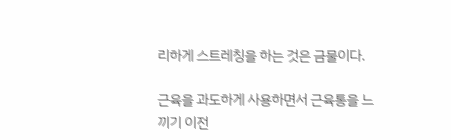리하게 스트레칭을 하는 것은 금물이다.

근육을 과도하게 사용하면서 근육통을 느끼기 이전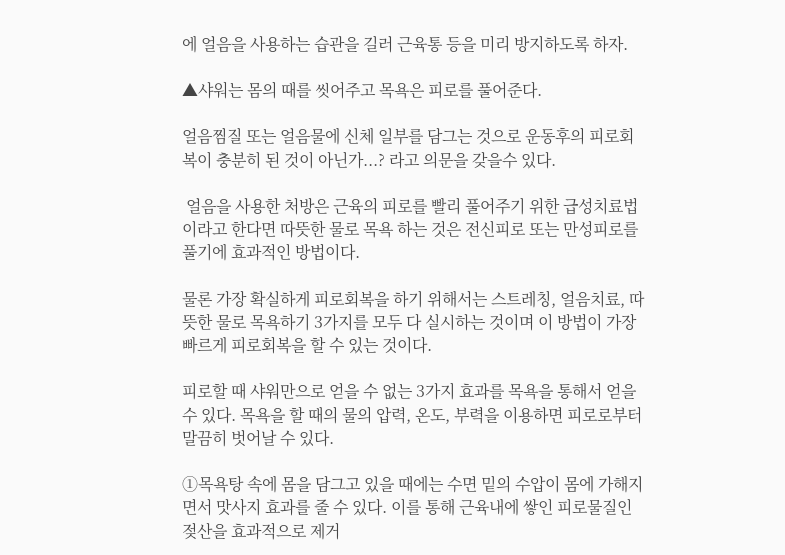에 얼음을 사용하는 습관을 길러 근육통 등을 미리 방지하도록 하자.

▲샤워는 몸의 때를 씻어주고 목욕은 피로를 풀어준다.

얼음찜질 또는 얼음물에 신체 일부를 담그는 것으로 운동후의 피로회복이 충분히 된 것이 아닌가...? 라고 의문을 갖을수 있다.

 얼음을 사용한 처방은 근육의 피로를 빨리 풀어주기 위한 급성치료법이라고 한다면 따뜻한 물로 목욕 하는 것은 전신피로 또는 만성피로를 풀기에 효과적인 방법이다.

물론 가장 확실하게 피로회복을 하기 위해서는 스트레칭, 얼음치료, 따뜻한 물로 목욕하기 3가지를 모두 다 실시하는 것이며 이 방법이 가장 빠르게 피로회복을 할 수 있는 것이다.

피로할 때 샤워만으로 얻을 수 없는 3가지 효과를 목욕을 통해서 얻을 수 있다. 목욕을 할 때의 물의 압력, 온도, 부력을 이용하면 피로로부터 말끔히 벗어날 수 있다.

①목욕탕 속에 몸을 담그고 있을 때에는 수면 밑의 수압이 몸에 가해지면서 맛사지 효과를 줄 수 있다. 이를 통해 근육내에 쌓인 피로물질인 젖산을 효과적으로 제거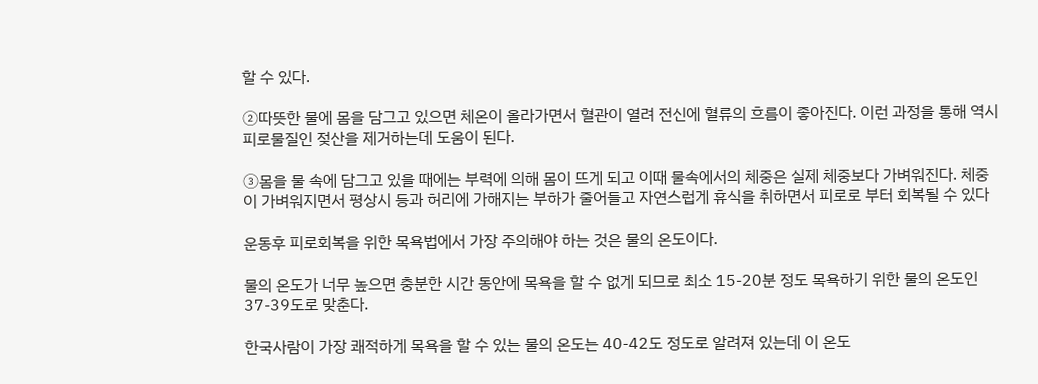할 수 있다.

②따뜻한 물에 몸을 담그고 있으면 체온이 올라가면서 혈관이 열려 전신에 혈류의 흐름이 좋아진다. 이런 과정을 통해 역시 피로물질인 젖산을 제거하는데 도움이 된다.

③몸을 물 속에 담그고 있을 때에는 부력에 의해 몸이 뜨게 되고 이때 물속에서의 체중은 실제 체중보다 가벼워진다. 체중이 가벼워지면서 평상시 등과 허리에 가해지는 부하가 줄어들고 자연스럽게 휴식을 취하면서 피로로 부터 회복될 수 있다

운동후 피로회복을 위한 목욕법에서 가장 주의해야 하는 것은 물의 온도이다.

물의 온도가 너무 높으면 충분한 시간 동안에 목욕을 할 수 없게 되므로 최소 15-20분 정도 목욕하기 위한 물의 온도인 37-39도로 맞춘다.

한국사람이 가장 쾌적하게 목욕을 할 수 있는 물의 온도는 40-42도 정도로 알려져 있는데 이 온도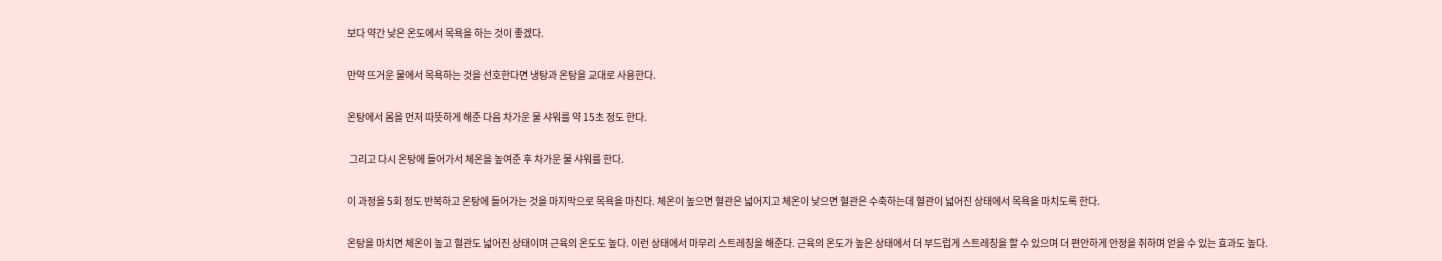보다 약간 낮은 온도에서 목욕을 하는 것이 좋겠다.

만약 뜨거운 물에서 목욕하는 것을 선호한다면 냉탕과 온탕을 교대로 사용한다.

온탕에서 몸을 먼저 따뜻하게 해준 다음 차가운 물 샤워를 약 15초 정도 한다.

 그리고 다시 온탕에 들어가서 체온을 높여준 후 차가운 물 샤워를 한다.

이 과정을 5회 정도 반복하고 온탕에 들어가는 것을 마지막으로 목욕을 마친다. 체온이 높으면 혈관은 넓어지고 체온이 낮으면 혈관은 수축하는데 혈관이 넓어진 상태에서 목욕을 마치도록 한다.

온탕을 마치면 체온이 높고 혈관도 넓어진 상태이며 근육의 온도도 높다. 이런 상태에서 마무리 스트레칭을 해준다. 근육의 온도가 높은 상태에서 더 부드럽게 스트레칭을 할 수 있으며 더 편안하게 안정을 취하며 얻을 수 있는 효과도 높다.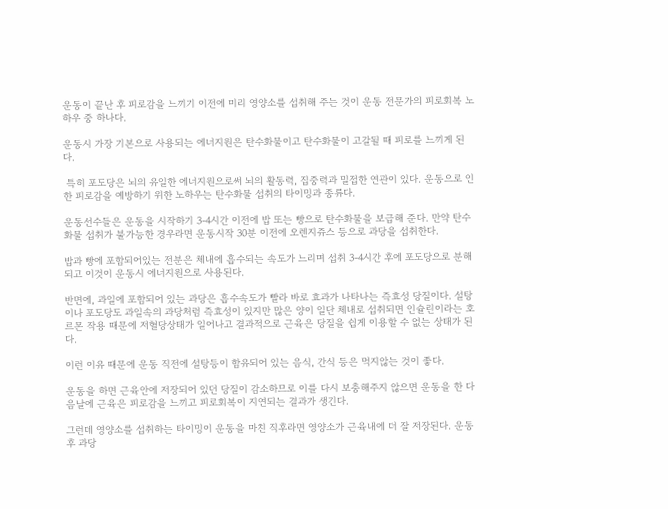운동이 끝난 후 피로감을 느끼기 이전에 미리 영양소를 섭취해 주는 것이 운동 전문가의 피로회복 노하우 중 하나다.

운동시 가장 기본으로 사용되는 에너지원은 탄수화물이고 탄수화물이 고갈될 때 피로를 느끼게 된다.

 특히 포도당은 뇌의 유일한 에너지원으로써 뇌의 활동력, 집중력과 밀접한 연관이 있다. 운동으로 인한 피로감을 예방하기 위한 노하우는 탄수화물 섭취의 타이밍과 종류다.

운동선수들은 운동을 시작하기 3-4시간 이전에 밥 또는 빵으로 탄수화물을 보급해 준다. 만약 탄수화물 섭취가 불가능한 경우라면 운동시작 30분 이전에 오렌지쥬스 등으로 과당을 섭취한다.

밥과 빵에 포함되어있는 전분은 체내에 흡수되는 속도가 느리며 섭취 3-4시간 후에 포도당으로 분해되고 이것이 운동시 에너지원으로 사용된다.

반면에, 과일에 포함되어 있는 과당은 흡수속도가 빨라 바로 효과가 나타나는 즉효성 당질이다. 설탕이나 포도당도 과일속의 과당처럼 즉효성이 있지만 많은 양이 일단 체내로 섭취되면 인슐린이라는 호르몬 작용 때문에 저혈당상태가 일어나고 결과적으로 근육은 당질을 쉽게 이용할 수 없는 상태가 된다.

이런 이유 때문에 운동 직전에 설탕등이 함유되어 있는 음식, 간식 등은 먹지않는 것이 좋다.

운동을 하면 근육안에 저장되어 있던 당질이 감소하므로 이를 다시 보충해주지 않으면 운동을 한 다음날에 근육은 피로감을 느끼고 피로회복이 지연되는 결과가 생긴다.

그런데 영양소를 섭취하는 타이밍이 운동을 마친 직후라면 영양소가 근육내에 더 잘 저장된다. 운동 후 과당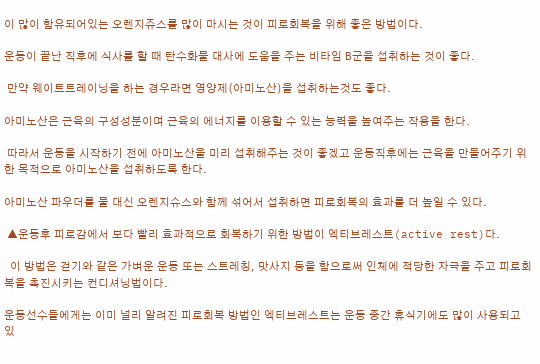이 많이 함유되어있는 오렌지쥬스를 많이 마시는 것이 피로회복을 위해 좋은 방법이다.

운동이 끝난 직후에 식사를 할 때 탄수화물 대사에 도움을 주는 비타임 B군을 섭취하는 것이 좋다.

 만약 웨이트트레이닝을 하는 경우라면 영양제(아미노산)을 섭취하는것도 좋다.

아미노산은 근육의 구성성분이며 근육의 에너지를 이용할 수 있는 능력을 높여주는 작용을 한다.

 따라서 운동을 시작하기 전에 아미노산을 미리 섭취해주는 것이 좋겠고 운동직후에는 근육을 만들어주기 위한 목적으로 아미노산을 섭취하도록 한다.

아미노산 파우더를 물 대신 오렌지슈스와 함께 섞어서 섭취하면 피로회복의 효과를 더 높일 수 있다.

 ▲운동후 피로감에서 보다 빨리 효과적으로 회복하기 위한 방법이 엑티브레스트(active rest)다.

  이 방법은 걷기와 같은 가벼운 운동 또는 스트레칭, 맛사지 등을 함으로써 인체에 적당한 자극을 주고 피로회복을 촉진시키는 컨디셔닝법이다.

운동선수들에게는 이미 널리 알려진 피로회복 방법인 엑티브레스트는 운동 중간 휴식기에도 많이 사용되고 있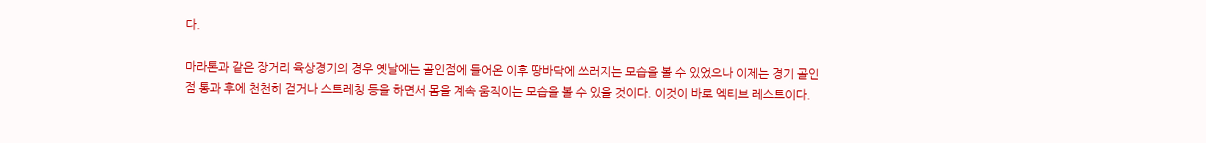다.

마라톤과 같은 장거리 육상경기의 경우 옛날에는 골인점에 들어온 이후 땅바닥에 쓰러지는 모습을 볼 수 있었으나 이제는 경기 골인 점 통과 후에 천천히 걷거나 스트레칭 등을 하면서 몸을 계속 움직이는 모습을 볼 수 있을 것이다. 이것이 바로 엑티브 레스트이다.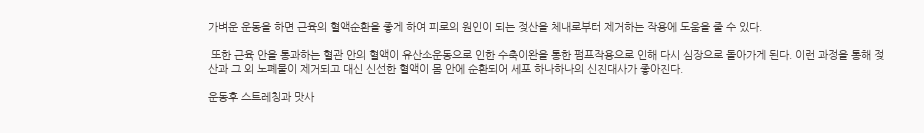가벼운 운동을 하면 근육의 혈액순환을 좋게 하여 피로의 원인이 되는 젖산을 체내로부터 제거하는 작용에 도움을 줄 수 있다.

 또한 근육 안을 통과하는 혈관 안의 혈액이 유산소운동으로 인한 수축이완을 통한 펌프작용으로 인해 다시 심장으로 돌아가게 된다. 이런 과정을 통해 젖산과 그 외 노폐물이 제거되고 대신 신선한 혈액이 몸 안에 순환되어 세포 하나하나의 신진대사가 좋아진다.

운동후 스트레칭과 맛사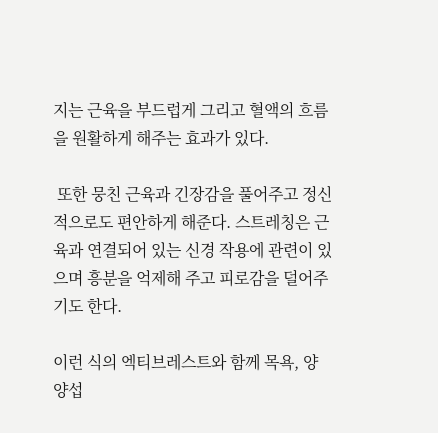지는 근육을 부드럽게 그리고 혈액의 흐름을 원활하게 해주는 효과가 있다.

 또한 뭉친 근육과 긴장감을 풀어주고 정신적으로도 편안하게 해준다. 스트레칭은 근육과 연결되어 있는 신경 작용에 관련이 있으며 흥분을 억제해 주고 피로감을 덜어주기도 한다.

이런 식의 엑티브레스트와 함께 목욕, 양양섭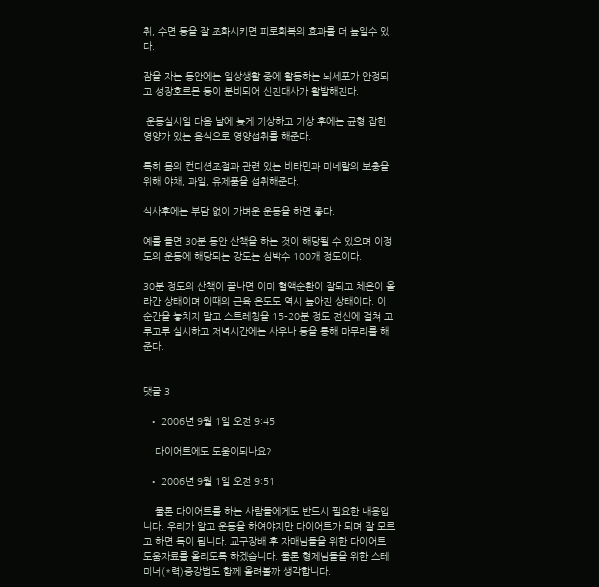취, 수면 등을 잘 조화시키면 피로회복의 효과를 더 높일수 있다.

잠을 자는 동안에는 일상생활 중에 활동하는 뇌세포가 안정되고 성장호르몬 등이 분비되어 신진대사가 활발해진다.

 운동실시일 다음 날에 늦게 기상하고 기상 후에는 균형 잡힌 영양가 있는 음식으로 영양섭취를 해준다.

특히 몸의 컨디션조절과 관련 있는 비타민과 미네랄의 보충을 위해 야채, 과일, 유제품을 섭취해준다.

식사후에는 부담 없이 가벼운 운동을 하면 좋다.

예를 들면 30분 동안 산책을 하는 것이 해당될 수 있으며 이정도의 운동에 해당되는 강도는 심박수 100개 정도이다.

30분 정도의 산책이 끝나면 이미 혈액순환이 잘되고 체온이 올라간 상태이며 이때의 근육 온도도 역시 높아진 상태이다. 이 순간을 놓치지 말고 스트레칭을 15-20분 정도 전신에 걸쳐 고루고루 실시하고 저녁시간에는 사우나 등을 통해 마무리를 해준다.


댓글 3

  • 2006년 9월 1일 오전 9:45

    다이어트에도 도움이되나요?

  • 2006년 9월 1일 오전 9:51

    물론 다이어트를 하는 사람들에게도 반드시 필요한 내용입니다. 우리가 알고 운동을 하여야지만 다이어트가 되며 잘 모르고 하면 독이 됩니다. 교구장배 후 자매님들을 위한 다이어트 도움자료를 올리도록 하겠습니다. 물론 형제님들을 위한 스테미너(*력)증강법도 함께 올려볼까 생각합니다.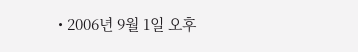• 2006년 9월 1일 오후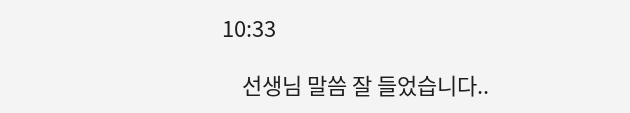10:33

    선생님 말씀 잘 들었습니다..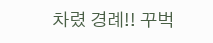차렸 경례!! 꾸벅